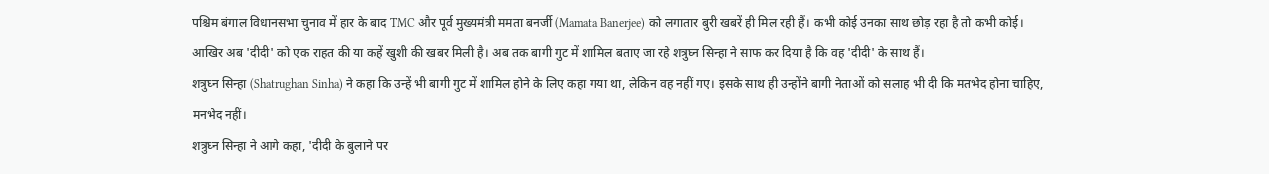पश्चिम बंगाल विधानसभा चुनाव में हार के बाद TMC और पूर्व मुख्यमंत्री ममता बनर्जी (Mamata Banerjee) को लगातार बुरी खबरें ही मिल रही हैं। कभी कोई उनका साथ छोड़ रहा है तो कभी कोई। आखिर अब 'दीदी' को एक राहत की या कहें खुशी की खबर मिली है। अब तक बागी गुट में शामिल बताए जा रहे शत्रुघ्न सिन्हा ने साफ कर दिया है कि वह 'दीदी' के साथ हैं।
शत्रुघ्न सिन्हा (Shatrughan Sinha) ने कहा कि उन्हें भी बागी गुट में शामिल होने के लिए कहा गया था, लेकिन वह नहीं गए। इसके साथ ही उन्होंने बागी नेताओं को सलाह भी दी कि मतभेद होना चाहिए, मनभेद नहीं।
शत्रुघ्न सिन्हा ने आगे कहा, 'दीदी के बुलाने पर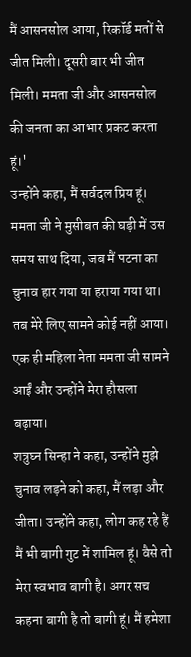मैं आसनसोल आया, रिकॉर्ड मतों से जीत मिली। दूसरी बार भी जीत मिली। ममता जी और आसनसोल की जनता का आभार प्रकट करता हूं।'
उन्होंने कहा, मैं सर्वदल प्रिय हूं। ममता जी ने मुसीबत की घड़ी में उस समय साथ दिया, जब मैं पटना का चुनाव हार गया या हराया गया था। तब मेरे लिए सामने कोई नहीं आया। एक ही महिला नेता ममता जी सामने आईं और उन्होंने मेरा हौसला बढ़ाया।
शत्रुघ्न सिन्हा ने कहा, उन्होंने मुझे चुनाव लड़ने को कहा, मैं लड़ा और जीता। उन्होंने कहा, लोग कह रहे हैं मैं भी बागी गुट में शामिल हूं। वैसे तो मेरा स्वभाव बागी है। अगर सच कहना बागी है तो बागी हूं। मैं हमेशा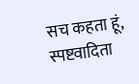सच कहता हूं, स्पष्टवादिता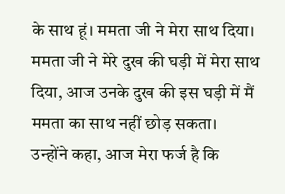के साथ हूं। ममता जी ने मेरा साथ दिया। ममता जी ने मेरे दुख की घड़ी में मेरा साथ दिया, आज उनके दुख की इस घड़ी में मैं ममता का साथ नहीं छोड़ सकता।
उन्होंने कहा, आज मेरा फर्ज है कि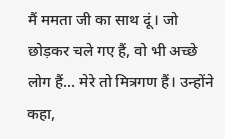मैं ममता जी का साथ दूं। जो छोड़कर चले गए हैं, वो भी अच्छे लोग हैं... मेरे तो मित्रगण हैं। उन्होंने कहा,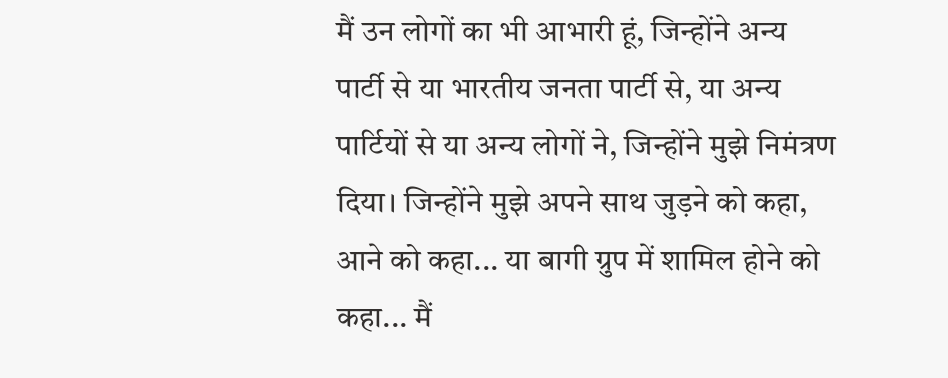मैं उन लोगों का भी आभारी हूं, जिन्होंने अन्य पार्टी से या भारतीय जनता पार्टी से, या अन्य पार्टियों से या अन्य लोगों ने, जिन्होंने मुझे निमंत्रण दिया। जिन्होंने मुझे अपने साथ जुड़ने को कहा, आने को कहा... या बागी ग्रुप में शामिल होने को कहा... मैं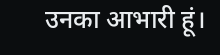उनका आभारी हूं।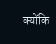क्योंकि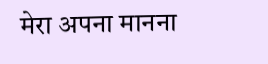मेरा अपना मानना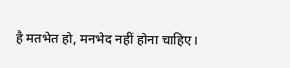है मतभेत हो, मनभेद नहीं होना चाहिए।